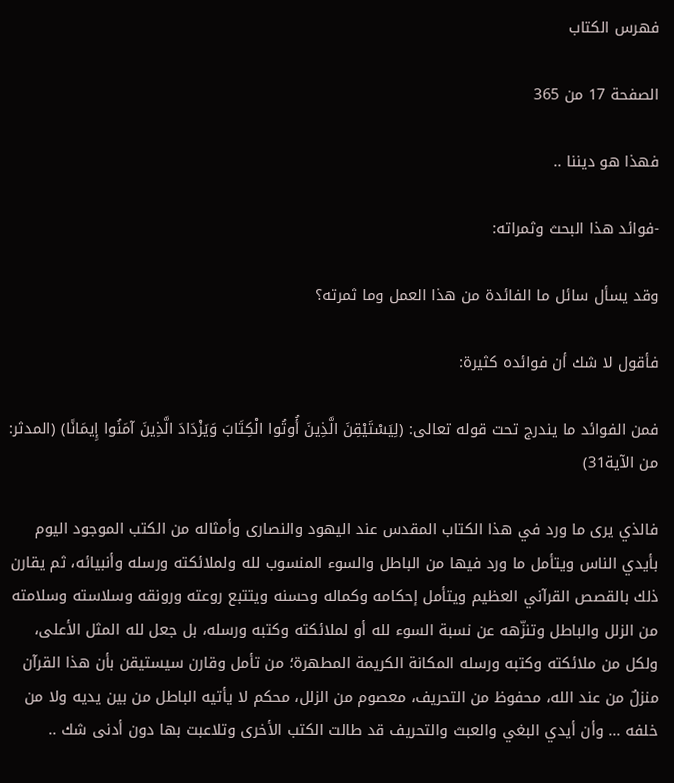فهرس الكتاب

الصفحة 17 من 365

فهذا هو ديننا ..

-فوائد هذا البحث وثمراته:

وقد يسأل سائل ما الفائدة من هذا العمل وما ثمرته؟

فأقول لا شك أن فوائده كثيرة:

فمن الفوائد ما يندرج تحت قوله تعالى: (لِيَسْتَيْقِنَ الَّذِينَ أُوتُوا الْكِتَابَ وَيَزْدَادَ الَّذِينَ آمَنُوا إِيمَانًا) (المدثر: من الآية31)

فالذي يرى ما ورد في هذا الكتاب المقدس عند اليهود والنصارى وأمثاله من الكتب الموجود اليوم بأيدي الناس ويتأمل ما ورد فيها من الباطل والسوء المنسوب لله ولملائكته ورسله وأنبيائه، ثم يقارن ذلك بالقصص القرآني العظيم ويتأمل إحكامه وكماله وحسنه ويتتبع روعته ورونقه وسلاسته وسلامته من الزلل والباطل وتنزّهه عن نسبة السوء لله أو لملائكته وكتبه ورسله، بل جعل لله المثل الأعلى، ولكل من ملائكته وكتبه ورسله المكانة الكريمة المطهرة؛ من تأمل وقارن سيستيقن بأن هذا القرآن منزلٌ من عند الله، محفوظ من التحريف، معصوم من الزلل، محكم لا يأتيه الباطل من بين يديه ولا من خلفه ... وأن أيدي البغي والعبث والتحريف قد طالت الكتب الأخرى وتلاعبت بها دون أدنى شك ..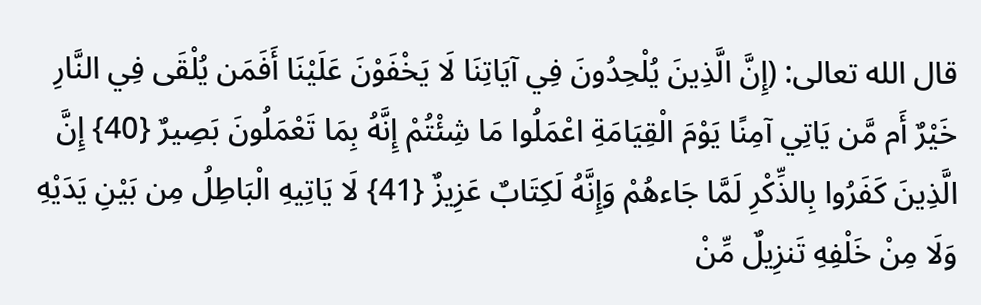قال الله تعالى: (إِنَّ الَّذِينَ يُلْحِدُونَ فِي آيَاتِنَا لَا يَخْفَوْنَ عَلَيْنَا أَفَمَن يُلْقَى فِي النَّارِ خَيْرٌ أَم مَّن يَاتِي آمِنًا يَوْمَ الْقِيَامَةِ اعْمَلُوا مَا شِئْتُمْ إِنَّهُ بِمَا تَعْمَلُونَ بَصِيرٌ {40} إِنَّ الَّذِينَ كَفَرُوا بِالذِّكْرِ لَمَّا جَاءهُمْ وَإِنَّهُ لَكِتَابٌ عَزِيزٌ {41} لَا يَاتِيهِ الْبَاطِلُ مِن بَيْنِ يَدَيْهِ وَلَا مِنْ خَلْفِهِ تَنزِيلٌ مِّنْ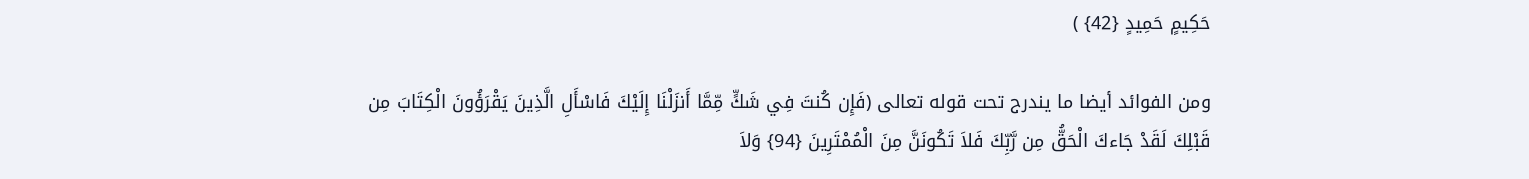حَكِيمٍ حَمِيدٍ {42} )

ومن الفوائد أيضا ما يندرج تحت قوله تعالى (فَإِن كُنتَ فِي شَكٍّ مِّمَّا أَنزَلْنَا إِلَيْكَ فَاسْأَلِ الَّذِينَ يَقْرَؤُونَ الْكِتَابَ مِن قَبْلِكَ لَقَدْ جَاءكَ الْحَقُّ مِن رَّبِّكَ فَلاَ تَكُونَنَّ مِنَ الْمُمْتَرِينَ {94} وَلاَ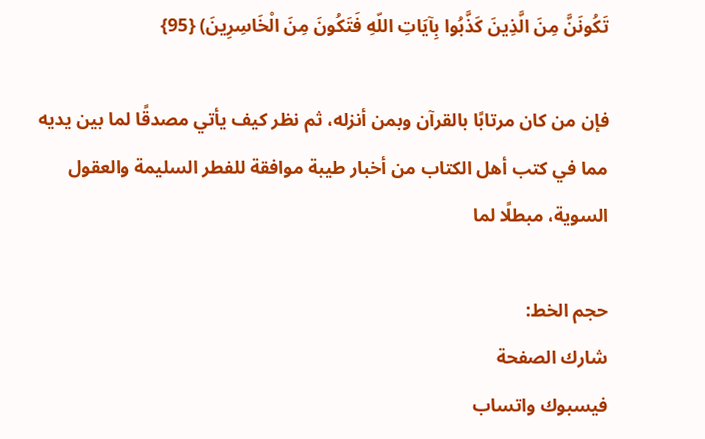تَكُونَنَّ مِنَ الَّذِينَ كَذَّبُوا بِآيَاتِ اللّهِ فَتَكُونَ مِنَ الْخَاسِرِينَ) {95}

فإن من كان مرتابًا بالقرآن وبمن أنزله، ثم نظر كيف يأتي مصدقًا لما بين يديه مما في كتب أهل الكتاب من أخبار طيبة موافقة للفطر السليمة والعقول السوية، مبطلًا لما

حجم الخط:
شارك الصفحة
فيسبوك واتساب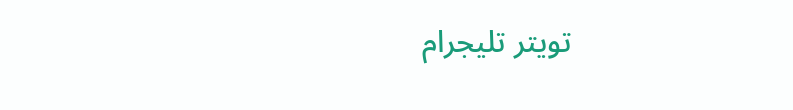تويتر تليجرام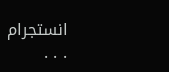انستجرام
. . .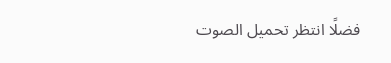فضلًا انتظر تحميل الصوت